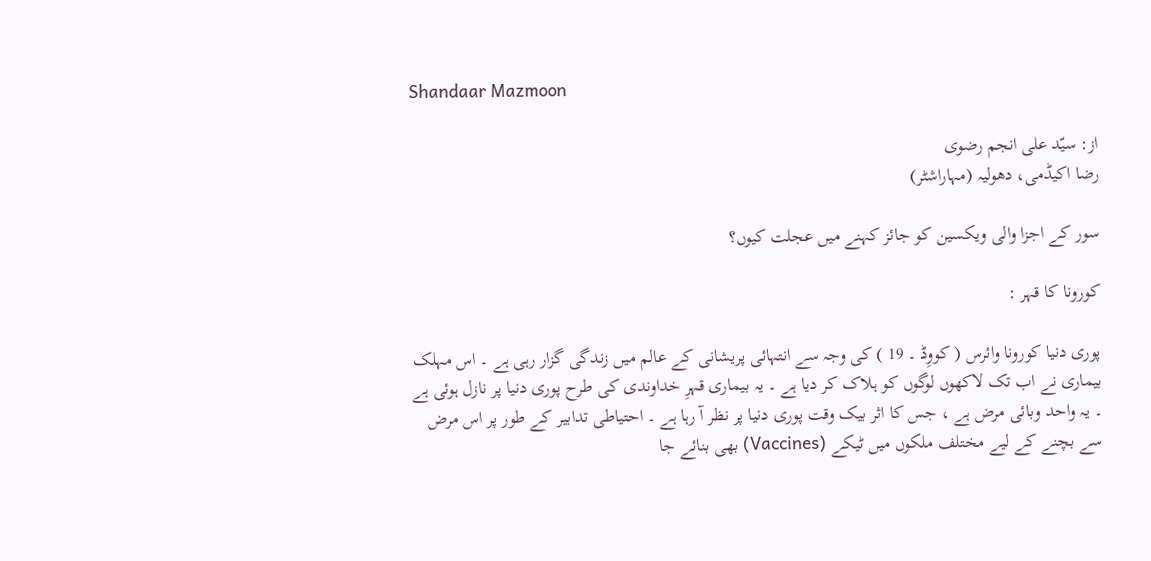Shandaar Mazmoon

از: سیّد علی انجم رضوی
رضا اکیڈمی، دھولیہ (مہاراشٹر)

سور کے اجزا والی ویکسین کو جائز کہنے میں عجلت کیوں؟

کورونا کا قہر :

پوری دنیا کورونا وائرس ( کووِڈ ۔ 19 ) کی وجہ سے انتہائی پریشانی کے عالم میں زندگی گزار رہی ہے ۔ اس مہلک بیماری نے اب تک لاکھوں لوگوں کو ہلاک کر دیا ہے ۔ یہ بیماری قہرِ خداوندی کی طرح پوری دنیا پر نازل ہوئی ہے ۔ یہ واحد وبائی مرض ہے ، جس کا اثر بیک وقت پوری دنیا پر نظر آ رہا ہے ۔ احتیاطی تدابیر کے طور پر اس مرض سے بچنے کے لیے مختلف ملکوں میں ٹیکے (Vaccines) بھی بنائے جا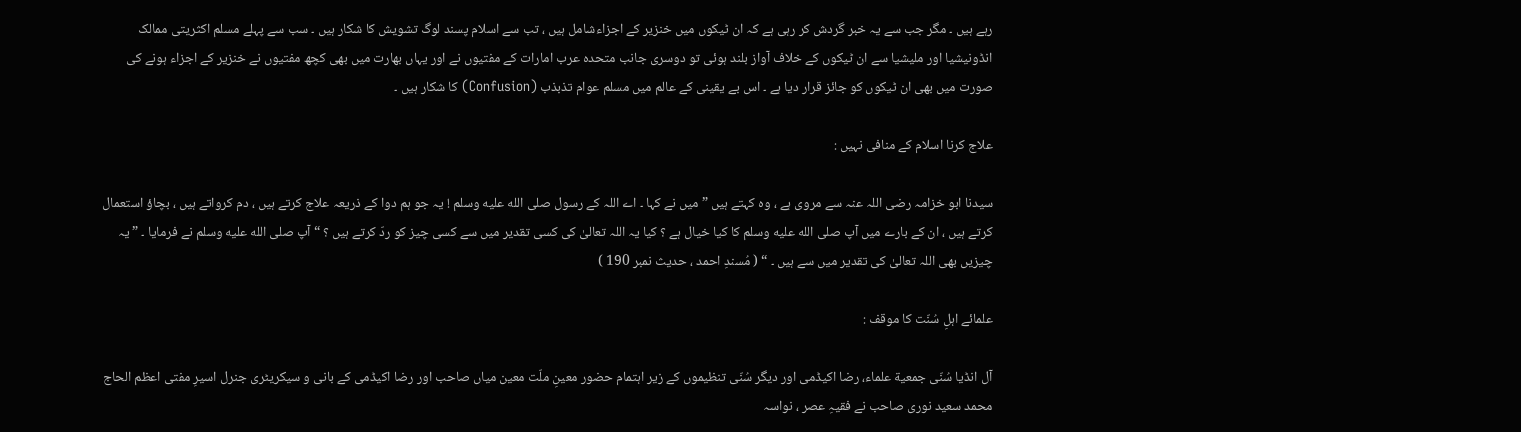رہے ہیں ۔ مگر جب سے یہ خبر گردش کر رہی ہے کہ ان ٹیکوں میں خنزیر کے اجزاءشامل ہیں ، تب سے اسلام پسند لوگ تشویش کا شکار ہیں ۔ سب سے پہلے مسلم اکثریتی ممالک انڈونیشیا اور ملیشیا سے ان ٹیکوں کے خلاف آواز بلند ہوئی تو دوسری جانب متحدہ عرب امارات کے مفتیوں نے اور یہاں بھارت میں بھی کچھ مفتیوں نے خنزیر کے اجزاء ہونے کی صورت میں بھی ان ٹیکوں کو جائز قرار دیا ہے ۔ اس بے یقینی کے عالم میں مسلم عوام تذبذب (Confusion) کا شکار ہیں ۔

علاج کرنا اسلام کے منافی نہیں :

سیدنا ابو خزامہ رضی اللہ عنہ سے مروی ہے ، وہ کہتے ہیں ” میں نے کہا ۔ اے اللہ کے رسول صلى الله عليه وسلم ! یہ جو ہم دوا کے ذریعہ علاج کرتے ہیں ، دم کرواتے ہیں ، بچاؤ استعمال کرتے ہیں ، ان کے بارے میں آپ صلى الله عليه وسلم کا کیا خیال ہے ؟ کیا یہ اللہ تعالیٰ کی کسی تقدیر میں سے کسی چیز کو ردّ کرتے ہیں ؟ “ آپ صلى الله عليه وسلم نے فرمایا ۔ ” یہ چیزیں بھی اللہ تعالیٰ کی تقدیر میں سے ہیں ۔ “ ( مُسندِ احمد ، حدیث نمبر 190 )

علمائے اہلِ سُنّت کا موقف :

آل انڈیا سُنّی جمعیة علماء، رضا اکیڈمی اور دیگر سُنّی تنظیموں کے زیر اہتمام حضور معینِ ملّت معین میاں صاحب اور رضا اکیڈمی کے بانی و سیکریٹری جنرل اسیرِ مفتی اعظم الحاج محمد سعید نوری صاحب نے فقیہِ عصر ، نواسہ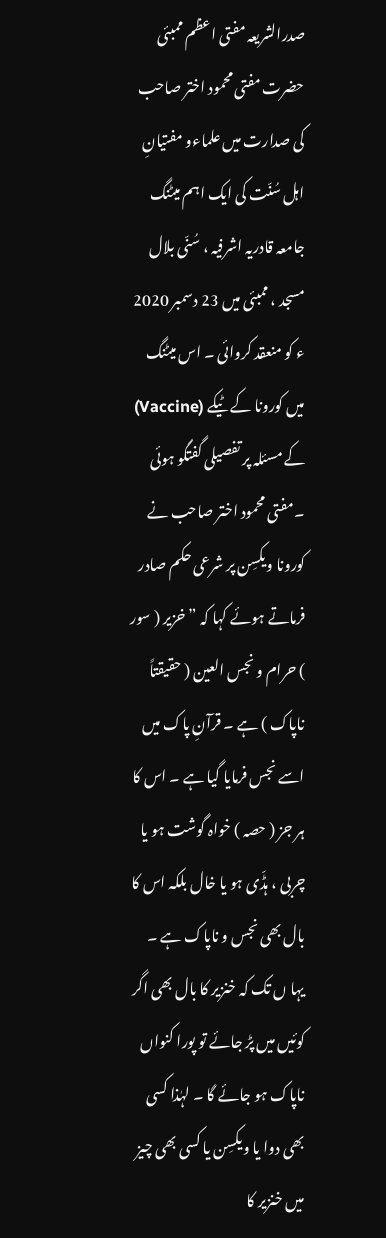صدرالشریعہ مفتی اعظم ممبئی حضرت مفتی محمود اختر صاحب کی صدارت میں علماءو مفتیانِ اہل سُنّت کی ایک اہم میٹنگ جامعہ قادریہ اشرفیہ ، سُنّی بلال مسجد ، ممبئی میں 23 دسمبر 2020 ء کو منعقد کروائی ۔ اس میٹنگ میں کورونا کے ٹیکے (Vaccine) کے مسئلہ پر تفصیلی گفتگو ہوئی ۔مفتی محمود اختر صاحب نے کورونا ویکسِن پر شرعی حکم صادر فرماتے ہوئے کہا کہ ” خزیر ( سور ) حرام و نجس العین ( حقیقتاً ناپاک ) ہے ۔ قرآنِ پاک میں اسے نجس فرمایا گیا ہے ۔ اس کا ہر جز ( حصہ ) خواہ گوشت ہو یا چربی ، ہڈّی ہو یا خال بلکہ اس کا بال بھی نجس و ناپاک ہے ۔ یہا ں تک کہ خنزیر کا بال بھی اگر کوئیں میں پڑ جائے تو پورا کنواں ناپاک ہو جائے گا ۔ لہٰذا کسی بھی دوا یا ویکسِن یا کسی بھی چیز میں خنزیر کا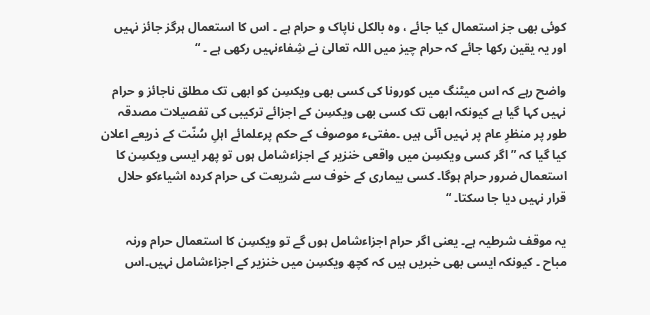کوئی بھی جز استعمال کیا جائے ، وہ بالکل ناپاک و حرام ہے ۔ اس کا استعمال ہرگز جائز نہیں اور یہ یقین رکھا جائے کہ حرام چیز میں اللہ تعالیٰ نے شِفاءنہیں رکھی ہے ۔ “

واضح رہے کہ اس میٹنگ میں کورونا کی کسی بھی ویکسِن کو ابھی تک مطلق ناجائز و حرام نہیں کہا گیا ہے کیونکہ ابھی تک کسی بھی ویکسِن کے اجزائے ترکیبی کی تفصیلات مصدقہ طور پر منظرِ عام پر نہیں آئی ہیں ۔مفتیء موصوف کے حکم پرعلمائے اہلِ سُنّت کے ذریعے اعلان کیا گیا کہ ” اگر کسی ویکسِن میں واقعی خنزیر کے اجزاءشامل ہوں تو پھر ایسی ویکسِن کا استعمال ضرور حرام ہوگا۔ کسی بیماری کے خوف سے شریعت کی حرام کردہ اشیاءکو حلال قرار نہیں دیا جا سکتا۔ “

یہ موقف شرطیہ ہے۔ یعنی اگر حرام اجزاءشامل ہوں گے تو ویکسِن کا استعمال حرام ورنہ مباح ۔ کیونکہ ایسی بھی خبریں ہیں کہ کچھ ویکسِن میں خنزیر کے اجزاءشامل نہیں۔اس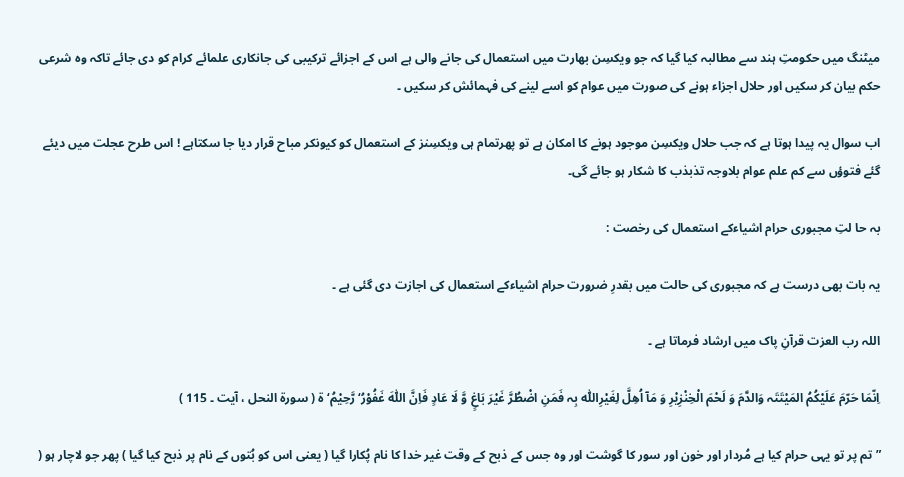میٹنگ میں حکومتِ ہند سے مطالبہ کیا گیا کہ جو ویکسِن بھارت میں استعمال کی جانے والی ہے اس کے اجزائے ترکیبی کی جانکاری علمائے کرام کو دی جائے تاکہ وہ شرعی حکم بیان کر سکیں اور حلال اجزاء ہونے کی صورت میں عوام کو اسے لینے کی فہمائش کر سکیں ۔

اب سوال یہ پیدا ہوتا ہے کہ جب حلال ویکسِن موجود ہونے کا امکان ہے تو پھرتمام ہی ویکسِنز کے استعمال کو کیونکر مباح قرار دیا جا سکتاہے ! اس طرح عجلت میں دیئے گئے فتوؤں سے کم علم عوام بلاوجہ تذبذب کا شکار ہو جائے گی۔

بہ حا لتِ مجبوری حرام اشیاءکے استعمال کی رخصت :

یہ بات بھی درست ہے کہ مجبوری کی حالت میں بقدرِ ضرورت حرام اشیاءکے استعمال کی اجازت دی گئی ہے ۔

اللہ رب العزت قرآنِ پاک میں ارشاد فرماتا ہے ۔

اِنّمَا حَرّمَ عَلَیْکُمُ المَیْتَتَہ وَالدَّمَ وَ لَحْمَ الْخِنْزِیْرِ وَ مَآ اُھِلَّ لِغَیْرِاللّٰہ بِہ فَمَنِ اضْطُرَّ غَیْرَ بَاغٍ وَّ لَا عَادٍ فَاِنَّ اللّٰہَ غَفُوْرُ‘ رَّحِیْمُ‘ ة ( سورة النحل ، آیت ۔ 115 )

” تم پر تو یہی حرام کیا ہے مُردار اور خون اور سور کا گوشت اور وہ جس کے ذبح کے وقت غیر خدا کا نام پُکارا گیا ( یعنی اس کو بُتوں کے نام پر ذبح کیا گیا ) پھر جو لاچار ہو (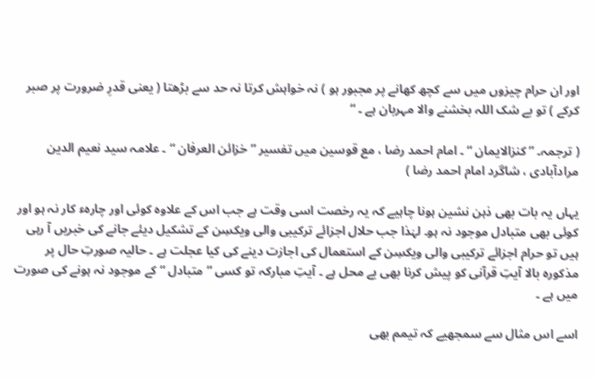اور ان حرام چیزوں میں سے کچھ کھانے پر مجبور ہو ) نہ خواہش کرتا نہ حد سے بڑھتا ( یعنی قدرِ ضرورت پر صبر کرکے ) تو بے شک اللہ بخشنے والا مہربان ہے ۔ “

( ترجمہ۔ ” کنزالایمان “ ۔ امام احمد رضا ، مع قوسین میں تفسیر ” خزائن العرفان “ ۔ علامہ سید نعیم الدین مرادآبادی ، شاگرد امام احمد رضا )

یہاں یہ بات بھی ذہن نشین ہونا چاہیے کہ یہ رخصت اسی وقت ہے جب اس کے علاوہ کوئی اور چارہء کار نہ ہو اور کوئی بھی متبادل موجود نہ ہو۔ لہٰذا جب حلال اجزائے ترکیبی والی ویکسِن کے تشکیل دیئے جانے کی خبریں آ رہی ہیں تو حرام اجزائے ترکیبی والی ویکسِن کے استعمال کی اجازت دینے کی کیا عجلت ہے ۔ حالیہ صورتِ حال پر مذکورہ بالا آیتِ قرآنی کو پیش کرنا بھی بے محل ہے ۔ آیتِ مبارکہ تو کسی ” متبادل “ کے موجود نہ ہونے کی صورت میں ہے ۔

اسے اس مثال سے سمجھیے کہ تیمم بھی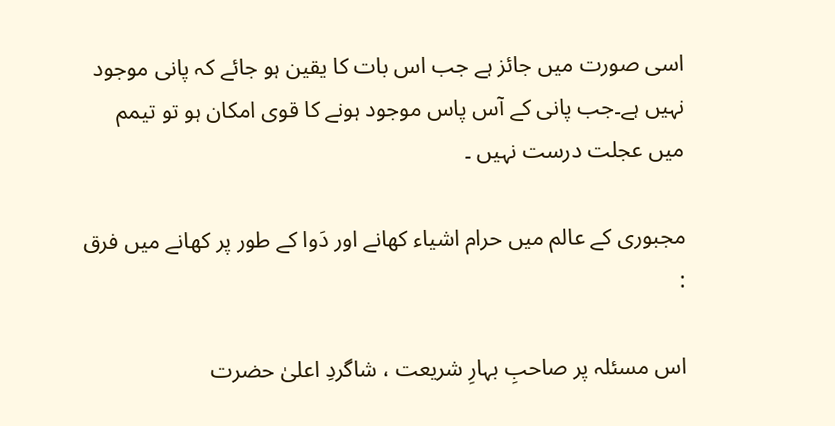اسی صورت میں جائز ہے جب اس بات کا یقین ہو جائے کہ پانی موجود نہیں ہے۔جب پانی کے آس پاس موجود ہونے کا قوی امکان ہو تو تیمم میں عجلت درست نہیں ۔

مجبوری کے عالم میں حرام اشیاء کھانے اور دَوا کے طور پر کھانے میں فرق :

اس مسئلہ پر صاحبِ بہارِ شریعت ، شاگردِ اعلیٰ حضرت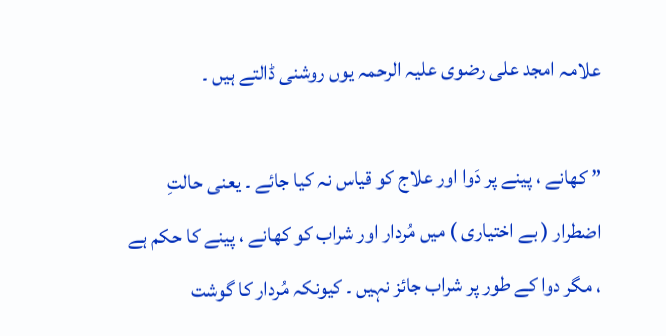علامہ امجد علی رضوی علیہ الرحمہ یوں روشنی ڈالتے ہیں ۔

” کھانے ، پینے پر دَوا اور علاج کو قیاس نہ کیا جائے ۔ یعنی حالتِ اضطرار ( بے اختیاری ) میں مُردار اور شراب کو کھانے ، پینے کا حکم ہے ، مگر دوا کے طور پر شراب جائز نہیں ۔ کیونکہ مُردار کا گوشت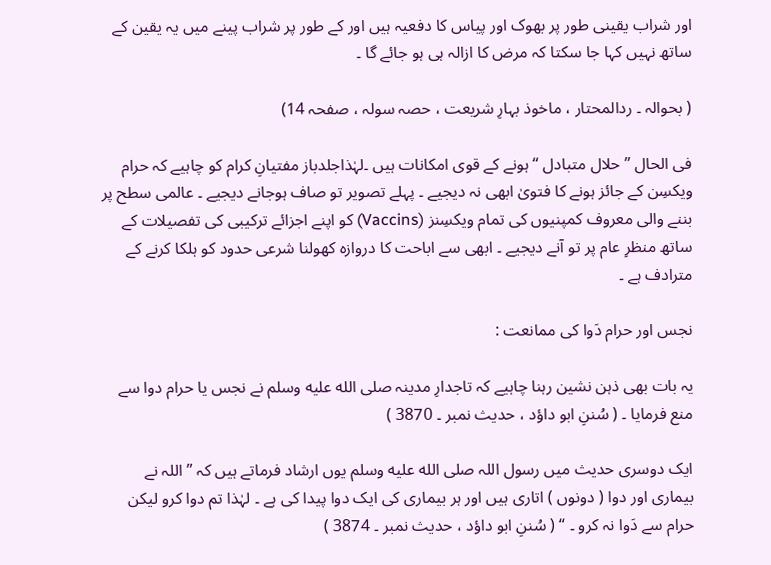اور شراب یقینی طور پر بھوک اور پیاس کا دفعیہ ہیں اور کے طور پر شراب پینے میں یہ یقین کے ساتھ نہیں کہا جا سکتا کہ مرض کا ازالہ ہی ہو جائے گا ۔

( بحوالہ ۔ ردالمحتار ، ماخوذ بہارِ شریعت ، حصہ سولہ ، صفحہ 14)

فی الحال ” حلال متبادل “ ہونے کے قوی امکانات ہیں ۔لہٰذاجلدباز مفتیانِ کرام کو چاہیے کہ حرام ویکسِن کے جائز ہونے کا فتویٰ ابھی نہ دیجیے ۔ پہلے تصویر تو صاف ہوجانے دیجیے ۔ عالمی سطح پر بننے والی معروف کمپنیوں کی تمام ویکسِنز (Vaccins) کو اپنے اجزائے ترکیبی کی تفصیلات کے ساتھ منظرِ عام پر تو آنے دیجیے ۔ ابھی سے اباحت کا دروازہ کھولنا شرعی حدود کو ہلکا کرنے کے مترادف ہے ۔

نجس اور حرام دَوا کی ممانعت :

یہ بات بھی ذہن نشین رہنا چاہیے کہ تاجدارِ مدینہ صلى الله عليه وسلم نے نجس یا حرام دوا سے منع فرمایا ۔ ( سُننِ ابو داؤد ، حدیث نمبر ۔ 3870 )

ایک دوسری حدیث میں رسول اللہ صلى الله عليه وسلم یوں ارشاد فرماتے ہیں کہ ” اللہ نے بیماری اور دوا ( دونوں ) اتاری ہیں اور ہر بیماری کی ایک دوا پیدا کی ہے ۔ لہٰذا تم دوا کرو لیکن حرام سے دَوا نہ کرو ۔ “ ( سُننِ ابو داؤد ، حدیث نمبر ۔ 3874 )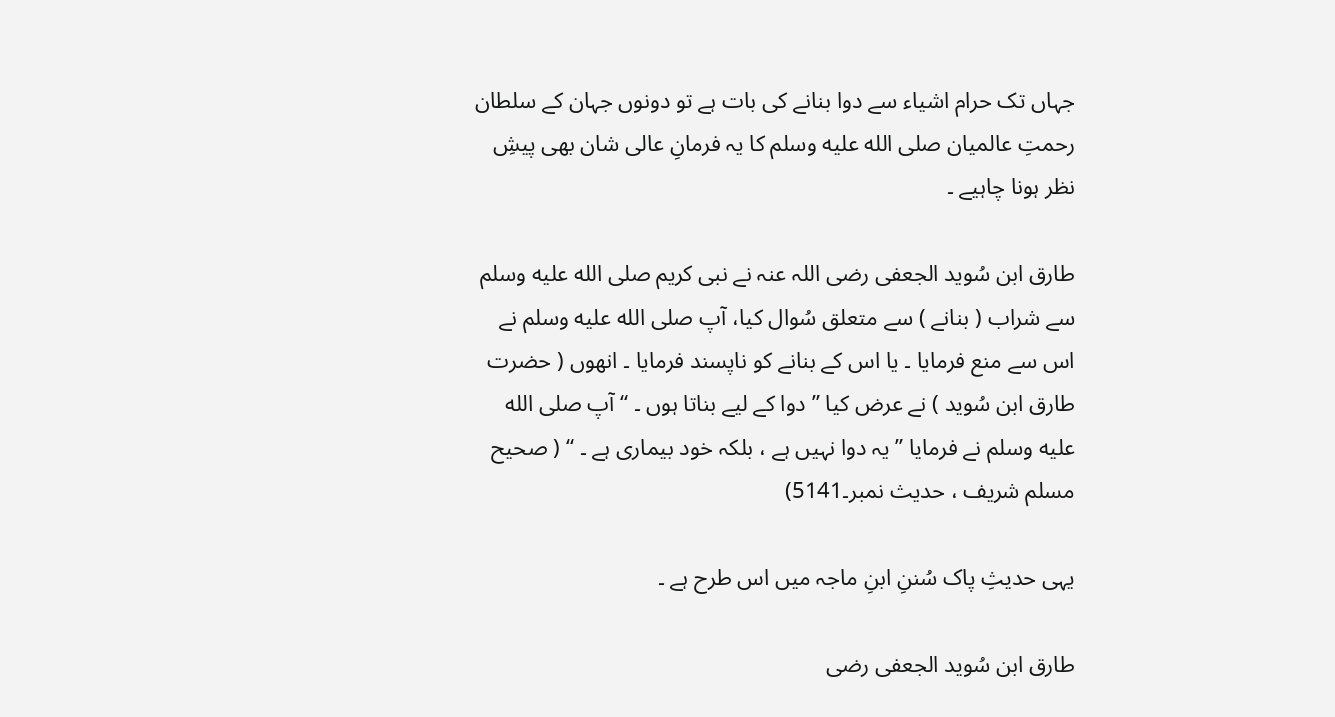جہاں تک حرام اشیاء سے دوا بنانے کی بات ہے تو دونوں جہان کے سلطان رحمتِ عالمیان صلى الله عليه وسلم کا یہ فرمانِ عالی شان بھی پیشِ نظر ہونا چاہیے ۔

طارق ابن سُوید الجعفی رضی اللہ عنہ نے نبی کریم صلى الله عليه وسلم سے شراب ( بنانے ) سے متعلق سُوال کیا، آپ صلى الله عليه وسلم نے اس سے منع فرمایا ۔ یا اس کے بنانے کو ناپسند فرمایا ۔ انھوں ( حضرت طارق ابن سُوید ) نے عرض کیا ” دوا کے لیے بناتا ہوں ۔ “ آپ صلى الله عليه وسلم نے فرمایا ” یہ دوا نہیں ہے ، بلکہ خود بیماری ہے ۔ “ ( صحیح مسلم شریف ، حدیث نمبر۔5141)

یہی حدیثِ پاک سُننِ ابنِ ماجہ میں اس طرح ہے ۔

طارق ابن سُوید الجعفی رضی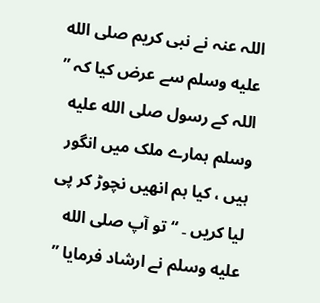اللہ عنہ نے نبی کریم صلى الله عليه وسلم سے عرض کیا کہ ” اللہ کے رسول صلى الله عليه وسلم ہمارے ملک میں انگور ہیں ، کیا ہم انھیں نچوڑ کر پی لیا کریں ۔ “ تو آپ صلى الله عليه وسلم نے ارشاد فرمایا ”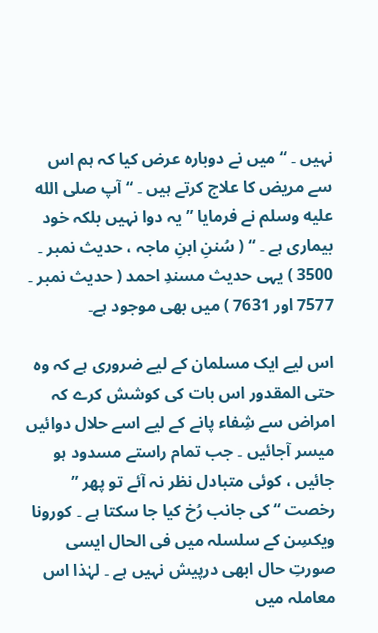نہیں ۔ “ میں نے دوبارہ عرض کیا کہ ہم اس سے مریض کا علاج کرتے ہیں ۔ “ آپ صلى الله عليه وسلم نے فرمایا ” یہ دوا نہیں بلکہ خود بیماری ہے ۔ “ ( سُننِ ابنِ ماجہ ، حدیث نمبر ۔ 3500 ) یہی حدیث مسندِ احمد ( حدیث نمبر ۔ 7577 اور 7631 ) میں بھی موجود ہے۔

اس لیے ایک مسلمان کے لیے ضروری ہے کہ وہ حتی المقدور اس بات کی کوشش کرے کہ امراض سے شِفاء پانے کے لیے اسے حلال دوائیں میسر آجائیں ۔ جب تمام راستے مسدود ہو جائیں ، کوئی متبادل نظر نہ آئے تو پھر ” رخصت “ کی جانب رُخ کیا جا سکتا ہے ۔ کورونا ویکسِن کے سلسلہ میں فی الحال ایسی صورتِ حال ابھی درپیش نہیں ہے ۔ لہٰذا اس معاملہ میں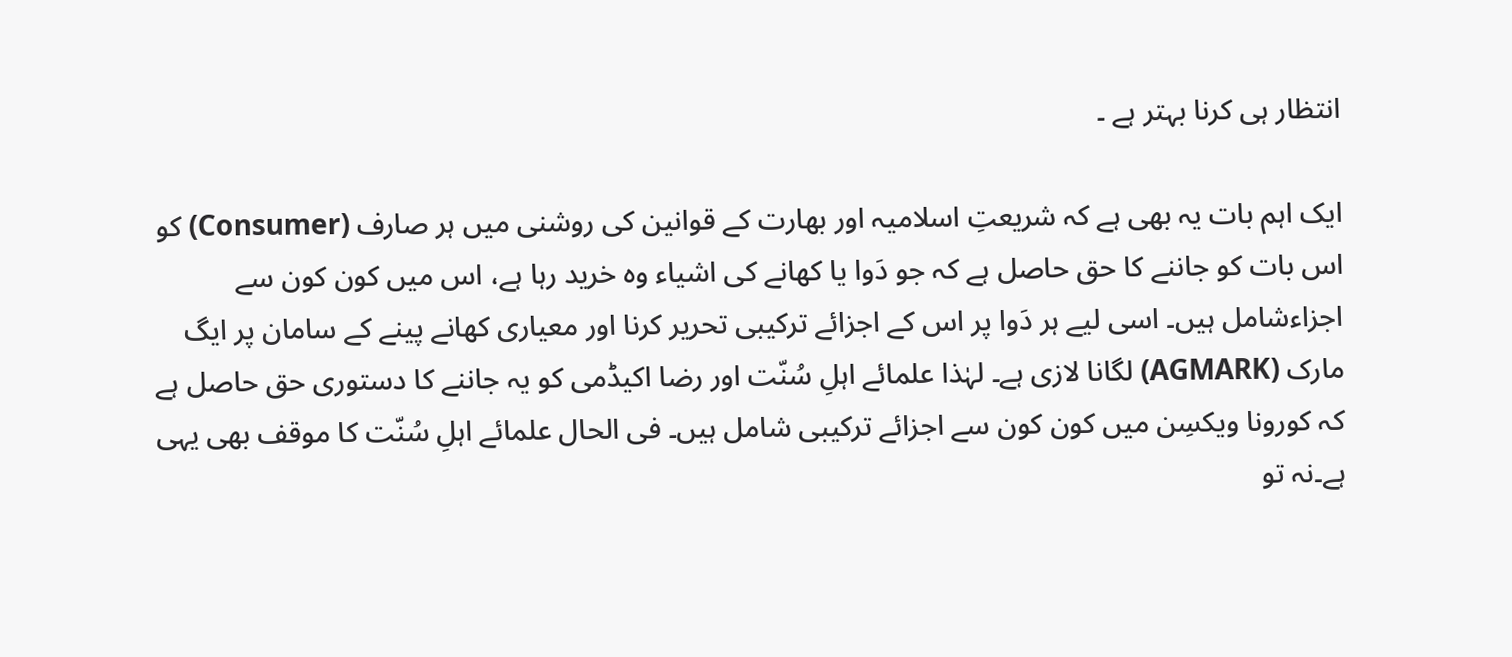انتظار ہی کرنا بہتر ہے ۔

ایک اہم بات یہ بھی ہے کہ شریعتِ اسلامیہ اور بھارت کے قوانین کی روشنی میں ہر صارف (Consumer) کو اس بات کو جاننے کا حق حاصل ہے کہ جو دَوا یا کھانے کی اشیاء وہ خرید رہا ہے، اس میں کون کون سے اجزاءشامل ہیں۔ اسی لیے ہر دَوا پر اس کے اجزائے ترکیبی تحریر کرنا اور معیاری کھانے پینے کے سامان پر ایگ مارک (AGMARK) لگانا لازی ہے۔ لہٰذا علمائے اہلِ سُنّت اور رضا اکیڈمی کو یہ جاننے کا دستوری حق حاصل ہے کہ کورونا ویکسِن میں کون کون سے اجزائے ترکیبی شامل ہیں۔ فی الحال علمائے اہلِ سُنّت کا موقف بھی یہی ہے۔نہ تو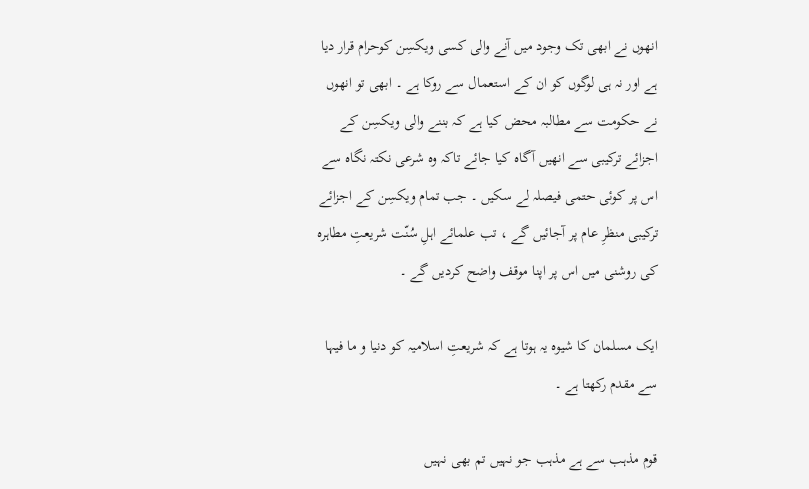انھوں نے ابھی تک وجود میں آنے والی کسی ویکسِن کوحرام قرار دیا ہے اور نہ ہی لوگوں کو ان کے استعمال سے روکا ہے ۔ ابھی تو انھوں نے حکومت سے مطالبہ محض کیا ہے کہ بننے والی ویکسِن کے اجزائے ترکیبی سے انھیں آگاہ کیا جائے تاکہ وہ شرعی نکتہ نگاہ سے اس پر کوئی حتمی فیصلہ لے سکیں ۔ جب تمام ویکسِن کے اجزائے ترکیبی منظرِ عام پر آجائیں گے ، تب علمائے اہلِ سُنّت شریعتِ مطاہرہ کی روشنی میں اس پر اپنا موقف واضح کردیں گے ۔

ایک مسلمان کا شیوہ یہ ہوتا ہے کہ شریعتِ اسلامیہ کو دنیا و ما فیہا سے مقدم رکھتا ہے ۔

قوم مذہب سے ہے مذہب جو نہیں تم بھی نہیں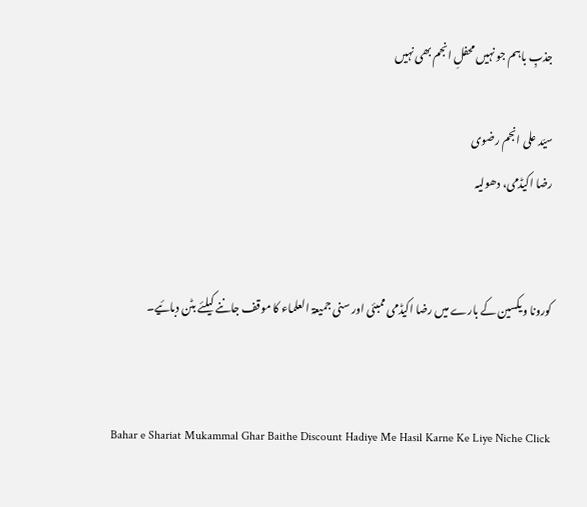جذبِ باہم جو نہیں محفلِ انجم بھی نہیں

سیّد علی انجم رضوی
رضا اکیڈمی، دھولیہ


کورونا ویکسین کے بارے میں رضا اکیڈمی ممبئی اور سنی جمیعۃ العلماء کا موقف جاننے کیلئے بٹن دبائیے۔


Bahar e Shariat Mukammal Ghar Baithe Discount Hadiye Me Hasil Karne Ke Liye Niche Click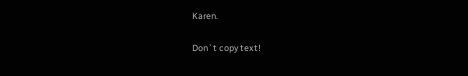Karen.

Don`t copy text!